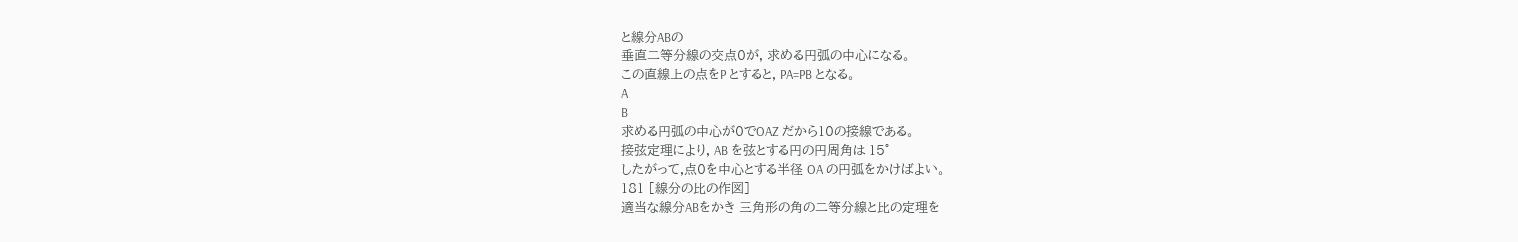と線分ABの
垂直二等分線の交点0が, 求める円弧の中心になる。
この直線上の点をP とすると, PA=PB となる。
A
B
求める円弧の中心が0でOAZ だから10の接線である。
接弦定理により, AB を弦とする円の円周角は 15°
したがって,点0を中心とする半径 OA の円弧をかけばよい。
181 [線分の比の作図]
適当な線分ABをかき 三角形の角の二等分線と比の定理を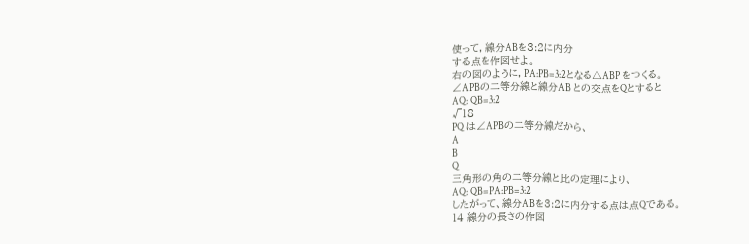使って, 線分ABを3:2に内分
する点を作図せよ。
右の図のように, PA:PB=3:2となる△ABP をつくる。
∠APBの二等分線と線分AB との交点をQとすると
AQ: QB=3:2
√18
PQ は∠APBの二等分線だから、
A
B
Q
三角形の角の二等分線と比の定理により、
AQ: QB=PA:PB=3:2
したがって、線分ABを3:2に内分する点は点Qである。
14 線分の長さの作図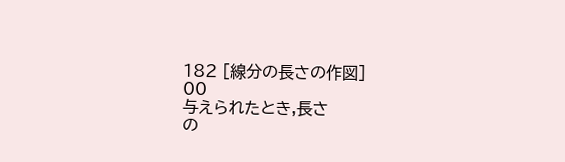182 [線分の長さの作図]
00
与えられたとき,長さ
の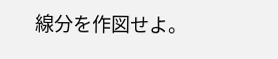線分を作図せよ。